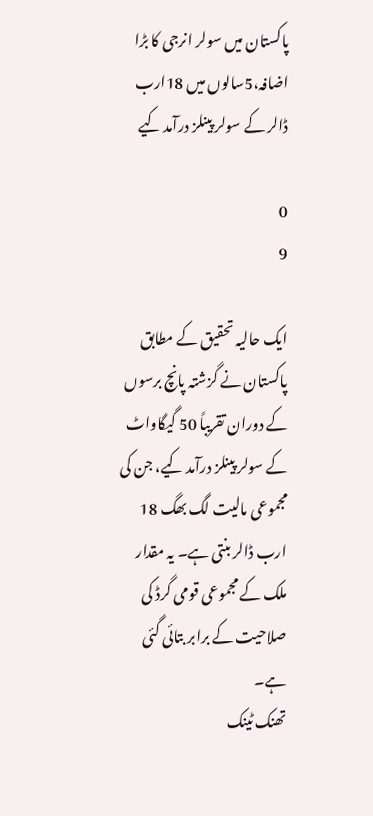پاکستان میں سولر انرجی کا بڑا اضافہ،5سالوں میں 18ارب ڈالر کے سولر پینلز درآمد کیے

0
9

ایک حالیہ تحقیق کے مطابق پاکستان نے گزشتہ پانچ برسوں کے دوران تقریباً 50 گیگاواٹ کے سولر پینلز درآمد کیے، جن کی مجموعی مالیت لگ بھگ 18 ارب ڈالر بنتی ہے۔ یہ مقدار ملک کے مجموعی قومی گرڈ کی صلاحیت کے برابر بتائی گئی ہے۔
تھنک ٹینک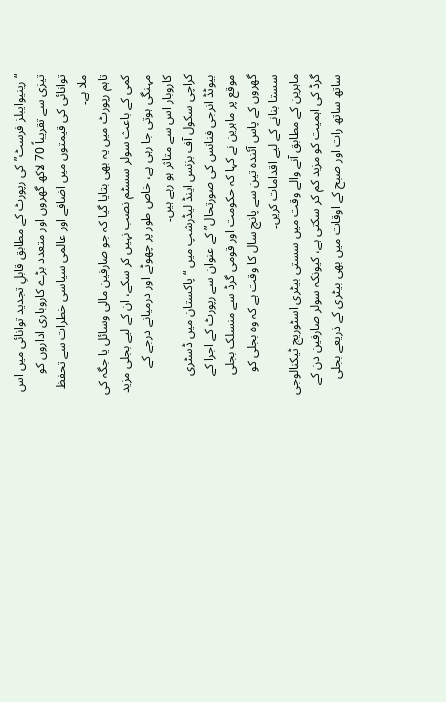“رینیوایبلز فرسٹ” کی رپورٹ کے مطابق قابلِ تجدید توانائی میں اس تیزی سے تقریباً 70 لاکھ گھروں اور متعدد بڑے کاروباری اداروں کو توانائی کی قیمتوں میں اضافے اور عالمی سیاسی خطرات سے تحفظ ملا ہے۔
تاہم رپورٹ میں یہ بھی بتایا گیا کہ جو صارفین مالی وسائل یا جگہ کی کمی کے باعث سولر سسٹم نصب نہیں کر سکے، ان کے لیے بجلی مزید مہنگی ہوتی جا رہی ہے، خاص طور پر چھوٹے اور درمیانے درجے کے کاروبار اس سے متاثر ہو رہے ہیں۔
کراچی سکول آف بزنس اینڈ لیڈرشپ میں “پاکستان میں ڈسٹری بیوٹڈ انرجی فنانس کی صورتحال” کے عنوان سے رپورٹ کے اجرا کے موقع پر ماہرین نے کہا کہ حکومت اور قومی گرڈ سے منسلک بجلی گھروں کے پاس آئندہ تین سے پانچ سال کا وقت ہے کہ وہ بجلی کو سستا بنانے کے لیے اقدامات کریں۔
ماہرین کے مطابق آنے والے وقت میں سستی بیٹری اسٹوریج ٹیکنالوجی گرڈ کی اہمیت کو مزید کم کر سکتی ہے، کیونکہ سولر صارفین دن کے ساتھ ساتھ رات اور صبح کے اوقات میں بھی بیٹری کے ذریعے بجلی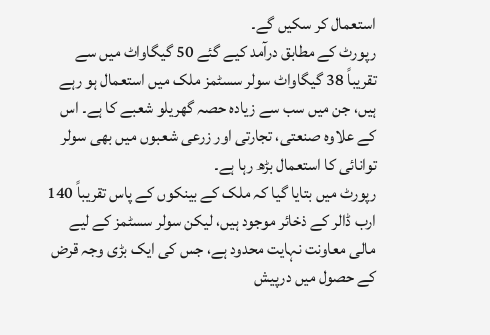استعمال کر سکیں گے۔
رپورٹ کے مطابق درآمد کیے گئے 50 گیگاواٹ میں سے تقریباً 38 گیگاواٹ سولر سسٹمز ملک میں استعمال ہو رہے ہیں، جن میں سب سے زیادہ حصہ گھریلو شعبے کا ہے۔ اس کے علاوہ صنعتی، تجارتی اور زرعی شعبوں میں بھی سولر توانائی کا استعمال بڑھ رہا ہے۔
رپورٹ میں بتایا گیا کہ ملک کے بینکوں کے پاس تقریباً 140 ارب ڈالر کے ذخائر موجود ہیں، لیکن سولر سسٹمز کے لیے مالی معاونت نہایت محدود ہے، جس کی ایک بڑی وجہ قرض کے حصول میں درپیش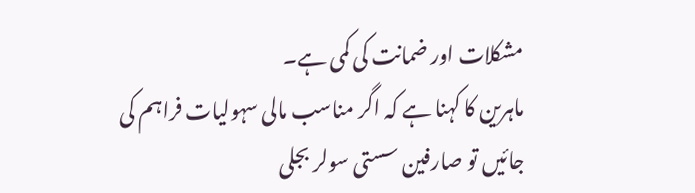مشکلات اور ضمانت کی کمی ہے۔
ماہرین کا کہنا ہے کہ اگر مناسب مالی سہولیات فراہم کی جائیں تو صارفین سستی سولر بجلی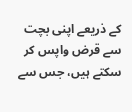کے ذریعے اپنی بچت سے قرض واپس کر سکتے ہیں، جس سے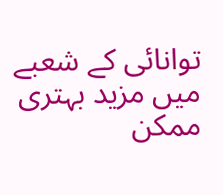توانائی کے شعبے میں مزید بہتری ممکن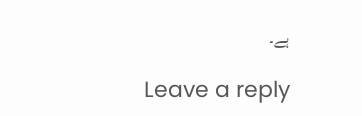ہے۔

Leave a reply